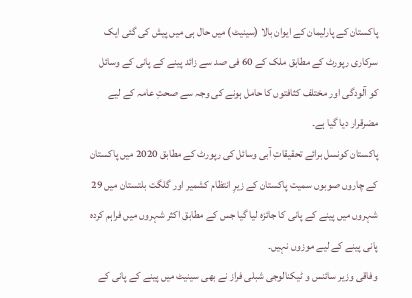پاکستان کے پارلیمان کے ایوان بالا (سینیٹ) میں حال ہی میں پیش کی گئی ایک سرکاری رپورٹ کے مطابق ملک کے 60 فی صد سے زائد پینے کے پانی کے وسائل کو آلودگی اور مختلف کثافتوں کا حامل ہونے کی وجہ سے صحتِ عامہ کے لیے مضرقرار دیا گیا ہے۔
پاکستان کونسل برائے تحقیقاتِ آبی وسائل کی رپورٹ کے مطابق 2020 میں پاکستان کے چاروں صوبوں سمیت پاکستان کے زیرِ انتظام کشمیر اور گلگت بلتستان میں 29 شہروں میں پینے کے پانی کا جائزہ لیا گیا جس کے مطابق اکثر شہروں میں فراہم کردہ پانی پینے کے لیے موزوں نہیں۔
وفاقی وزیر سائنس و ٹیکنالوجی شبلی فراز نے بھی سینیٹ میں پینے کے پانی کے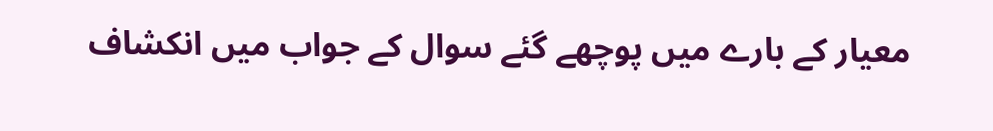معیار کے بارے میں پوچھے گئے سوال کے جواب میں انکشاف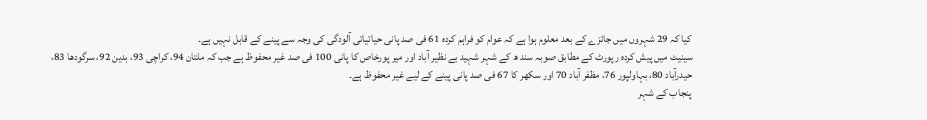کیا کہ 29 شہروں میں جائزے کے بعد معلوم ہوا ہے کہ عوام کو فراہم کردہ 61 فی صد پانی حیاتیاتی آلودگی کی وجہ سے پینے کے قابل نہیں ہے۔
سینیٹ میں پیش کردہ رپورٹ کے مطابق صوبہ سند ھ کے شہر شہید بے نظیر آباد اور میر پورخاص کا پانی 100 فی صد غیر محفوظ ہے جب کہ ملتان 94، کراچی 93، بدین 92، سرگودھا 83، حیدرآباد 80، بہاولپور 76، مظفر آباد 70 اور سکھر کا 67 فی صد پانی پینے کے لیے غیر محفوظ ہے۔
پنجاب کے شہر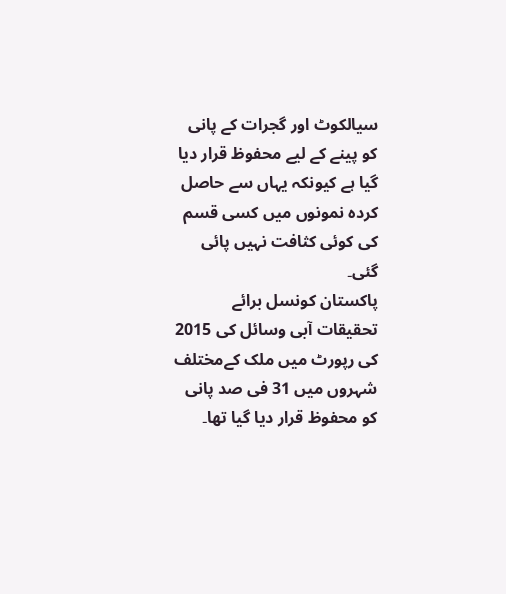سیالکوٹ اور گجرات کے پانی کو پینے کے لیے محفوظ قرار دیا گیا ہے کیونکہ یہاں سے حاصل کردہ نمونوں میں کسی قسم کی کوئی کثافت نہیں پائی گئی۔
پاکستان کونسل برائے تحقیقات آبی وسائل کی 2015 کی رپورٹ میں ملک کےمختلف شہروں میں 31 فی صد پانی کو محفوظ قرار دیا گیا تھا۔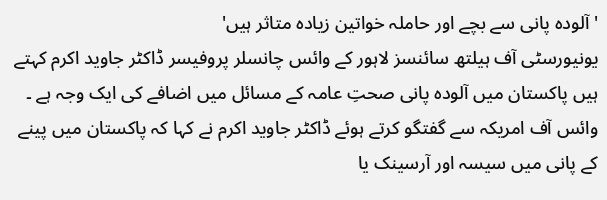'آلودہ پانی سے بچے اور حاملہ خواتین زیادہ متاثر ہیں'
یونیورسٹی آف ہیلتھ سائنسز لاہور کے وائس چانسلر پروفیسر ڈاکٹر جاوید اکرم کہتے ہیں پاکستان میں آلودہ پانی صحتِ عامہ کے مسائل میں اضافے کی ایک وجہ ہے ۔
وائس آف امریکہ سے گفتگو کرتے ہوئے ڈاکٹر جاوید اکرم نے کہا کہ پاکستان میں پینے کے پانی میں سیسہ اور آرسینک یا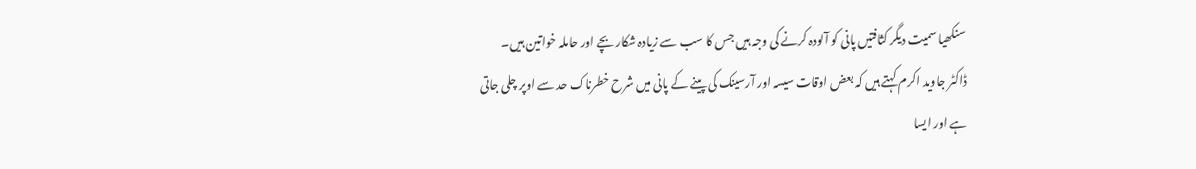سنکھیا سمیت دیگر کثافتیں پانی کو آلودہ کرنے کی وجہ ہیں جس کا سب سے زیادہ شکار بچے اور حاملہ خواتین ہیں۔
ڈاکٹر جاوید اکرم کہتے ہیں کہ بعض اوقات سیسہ اور آرسینک کی پینے کے پانی میں شرح خطرناک حد سے اوپر چلی جاتی ہے اور ایسا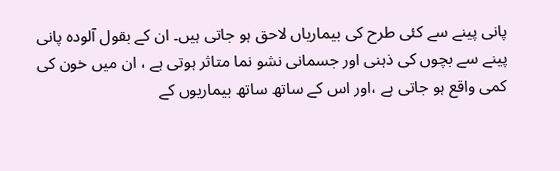پانی پینے سے کئی طرح کی بیماریاں لاحق ہو جاتی ہیں۔ ان کے بقول آلودہ پانی پینے سے بچوں کی ذہنی اور جسمانی نشو نما متاثر ہوتی ہے ، ان میں خون کی کمی واقع ہو جاتی ہے ،اور اس کے ساتھ ساتھ بیماریوں کے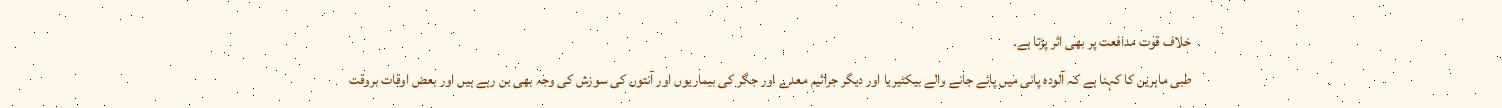خلاف قوت مدافعت پر بھی اثر پڑتا ہے۔
طبی ماہرین کا کہنا ہے کہ آلودہ پانی میں پائے جانے والے بیکٹیریا اور دیگر جراثیم معدے اور جگر کی بیماریوں اور آنتوں کی سوزش کی وجہ بھی بن رہے ہیں اور بعض اوقات بروقت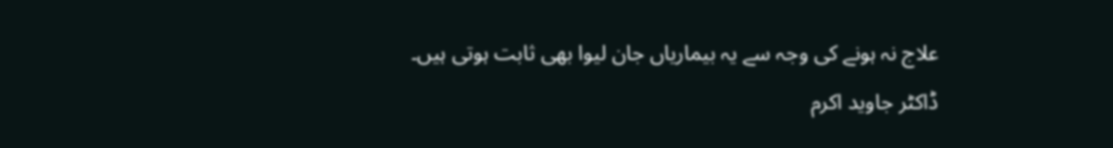علاج نہ ہونے کی وجہ سے یہ بیماریاں جان لیوا بھی ثابت ہوتی ہیں۔
ڈاکٹر جاوید اکرم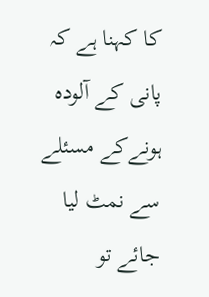کا کہنا ہے کہ پانی کے آلودہ ہونےکے مسئلے سے نمٹ لیا جائے تو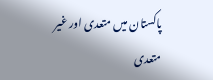پاکستان میں متعدی اور غیر متعدی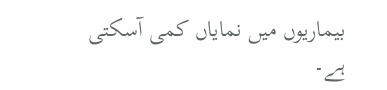بیماریوں میں نمایاں کمی آسکتی ہے۔